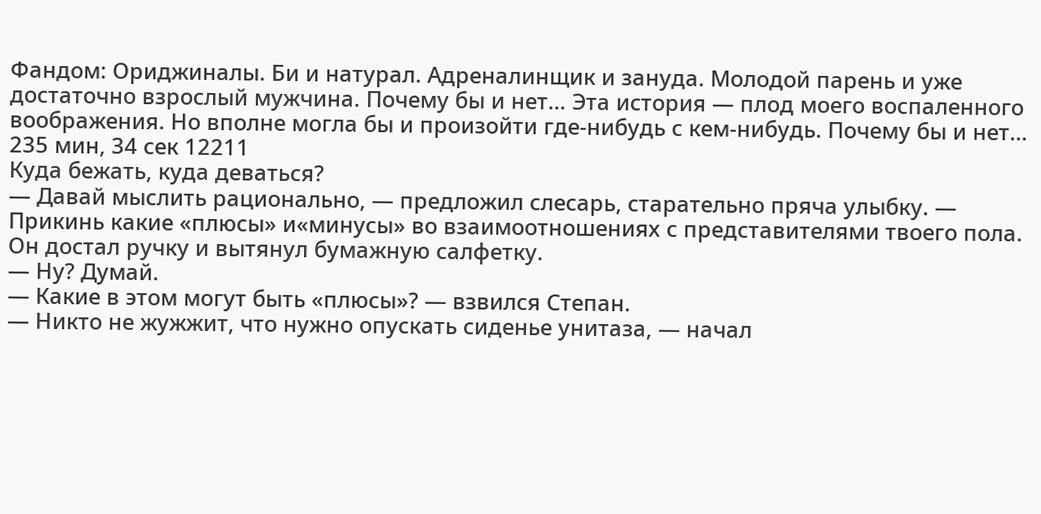Фандом: Ориджиналы. Би и натурал. Адреналинщик и зануда. Молодой парень и уже достаточно взрослый мужчина. Почему бы и нет… Эта история — плод моего воспаленного воображения. Но вполне могла бы и произойти где-нибудь с кем-нибудь. Почему бы и нет…
235 мин, 34 сек 12211
Куда бежать, куда деваться?
— Давай мыслить рационально, — предложил слесарь, старательно пряча улыбку. — Прикинь какие «плюсы» и«минусы» во взаимоотношениях с представителями твоего пола.
Он достал ручку и вытянул бумажную салфетку.
— Ну? Думай.
— Какие в этом могут быть «плюсы»? — взвился Степан.
— Никто не жужжит, что нужно опускать сиденье унитаза, — начал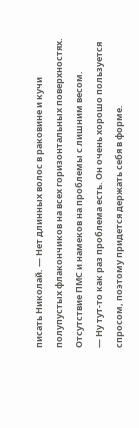писать Николай. — Нет длинных волос в раковине и кучи полупустых флакончиков на всех горизонтальных поверхностях. Отсутствие ПМС и намеков на проблемы с лишним весом.
— Ну тут-то как раз проблема есть. Он очень хорошо пользуется спросом, поэтому придется держать себя в форме.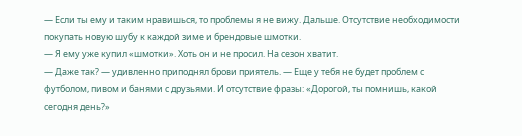— Если ты ему и таким нравишься, то проблемы я не вижу. Дальше. Отсутствие необходимости покупать новую шубу к каждой зиме и брендовые шмотки.
— Я ему уже купил «шмотки». Хоть он и не просил. На сезон хватит.
— Даже так? — удивленно приподнял брови приятель. — Еще у тебя не будет проблем с футболом, пивом и банями с друзьями. И отсутствие фразы: «Дорогой, ты помнишь, какой сегодня день?»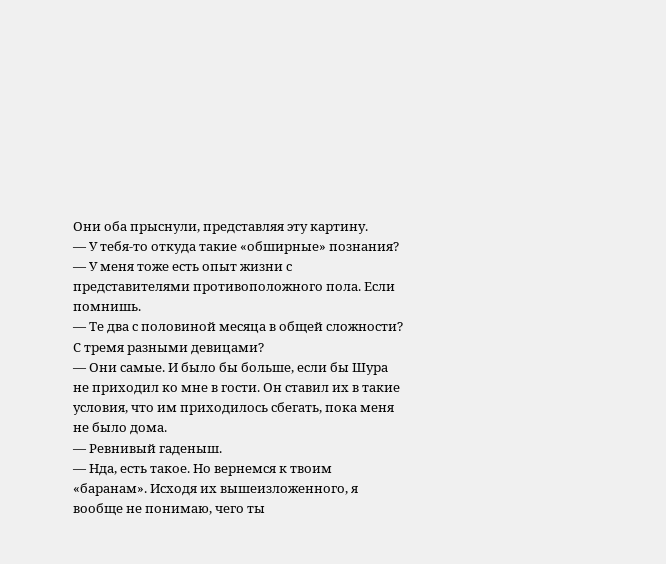Они оба прыснули, представляя эту картину.
— У тебя-то откуда такие «обширные» познания?
— У меня тоже есть опыт жизни с представителями противоположного пола. Если помнишь.
— Те два с половиной месяца в общей сложности? С тремя разными девицами?
— Они самые. И было бы больше, если бы Шура не приходил ко мне в гости. Он ставил их в такие условия, что им приходилось сбегать, пока меня не было дома.
— Ревнивый гаденыш.
— Нда, есть такое. Но вернемся к твоим «баранам». Исходя их вышеизложенного, я вообще не понимаю, чего ты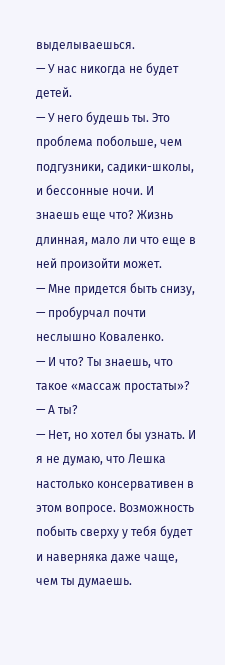выделываешься.
— У нас никогда не будет детей.
— У него будешь ты. Это проблема побольше, чем подгузники, садики-школы, и бессонные ночи. И знаешь еще что? Жизнь длинная, мало ли что еще в ней произойти может.
— Мне придется быть снизу, — пробурчал почти неслышно Коваленко.
— И что? Ты знаешь, что такое «массаж простаты»?
— А ты?
— Нет, но хотел бы узнать. И я не думаю, что Лешка настолько консервативен в этом вопросе. Возможность побыть сверху у тебя будет и наверняка даже чаще, чем ты думаешь.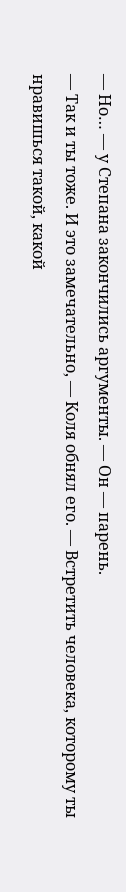— Но… — у Степана закончились аргументы. — Он — парень.
— Так и ты тоже. И это замечательно, — Коля обнял его. — Встретить человека, которому ты нравишься такой, какой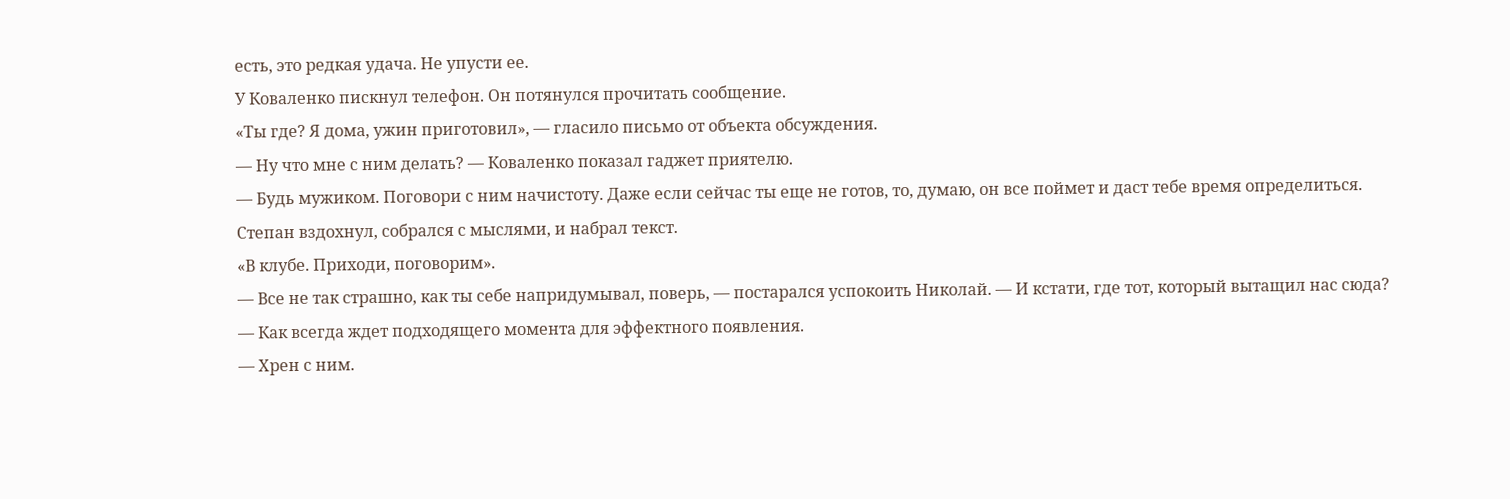есть, это редкая удача. Не упусти ее.
У Коваленко пискнул телефон. Он потянулся прочитать сообщение.
«Ты где? Я дома, ужин приготовил», — гласило письмо от объекта обсуждения.
— Ну что мне с ним делать? — Коваленко показал гаджет приятелю.
— Будь мужиком. Поговори с ним начистоту. Даже если сейчас ты еще не готов, то, думаю, он все поймет и даст тебе время определиться.
Степан вздохнул, собрался с мыслями, и набрал текст.
«В клубе. Приходи, поговорим».
— Все не так страшно, как ты себе напридумывал, поверь, — постарался успокоить Николай. — И кстати, где тот, который вытащил нас сюда?
— Как всегда ждет подходящего момента для эффектного появления.
— Хрен с ним.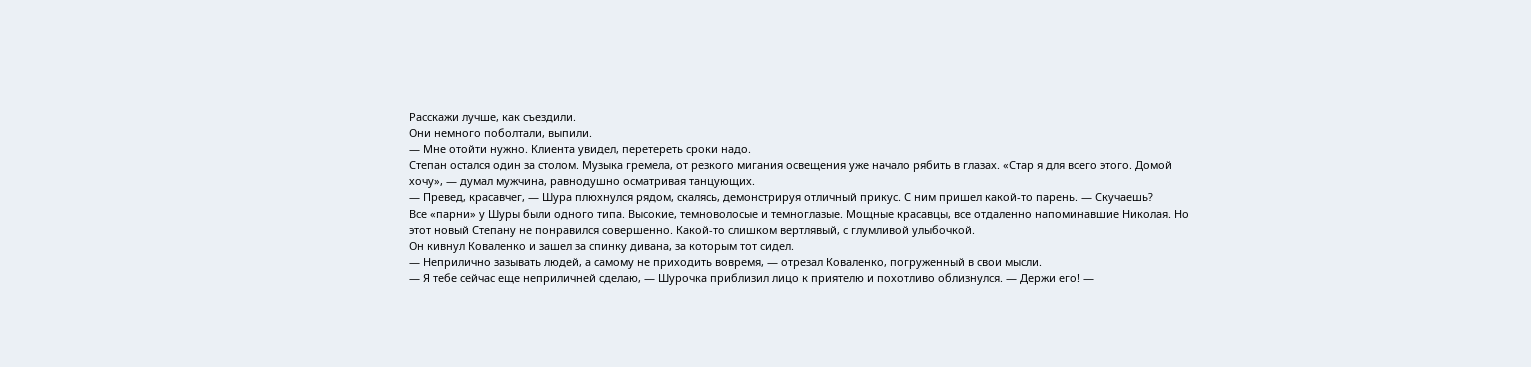Расскажи лучше, как съездили.
Они немного поболтали, выпили.
— Мне отойти нужно. Клиента увидел, перетереть сроки надо.
Степан остался один за столом. Музыка гремела, от резкого мигания освещения уже начало рябить в глазах. «Стар я для всего этого. Домой хочу», — думал мужчина, равнодушно осматривая танцующих.
— Превед, красавчег, — Шура плюхнулся рядом, скалясь, демонстрируя отличный прикус. С ним пришел какой-то парень. — Скучаешь?
Все «парни» у Шуры были одного типа. Высокие, темноволосые и темноглазые. Мощные красавцы, все отдаленно напоминавшие Николая. Но этот новый Степану не понравился совершенно. Какой-то слишком вертлявый, с глумливой улыбочкой.
Он кивнул Коваленко и зашел за спинку дивана, за которым тот сидел.
— Неприлично зазывать людей, а самому не приходить вовремя, — отрезал Коваленко, погруженный в свои мысли.
— Я тебе сейчас еще неприличней сделаю, — Шурочка приблизил лицо к приятелю и похотливо облизнулся. — Держи его! —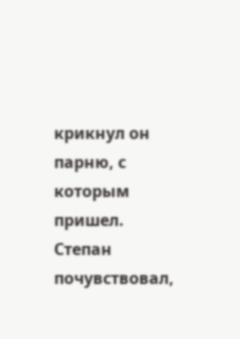крикнул он парню, с которым пришел. Степан почувствовал,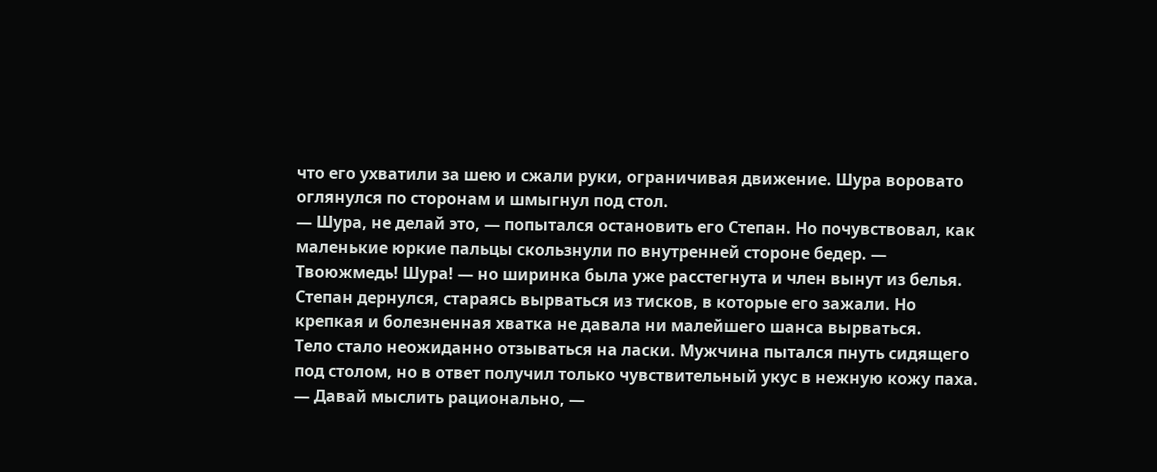что его ухватили за шею и сжали руки, ограничивая движение. Шура воровато оглянулся по сторонам и шмыгнул под стол.
— Шура, не делай это, — попытался остановить его Степан. Но почувствовал, как маленькие юркие пальцы скользнули по внутренней стороне бедер. — Твоюжмедь! Шура! — но ширинка была уже расстегнута и член вынут из белья.
Степан дернулся, стараясь вырваться из тисков, в которые его зажали. Но крепкая и болезненная хватка не давала ни малейшего шанса вырваться.
Тело стало неожиданно отзываться на ласки. Мужчина пытался пнуть сидящего под столом, но в ответ получил только чувствительный укус в нежную кожу паха.
— Давай мыслить рационально, —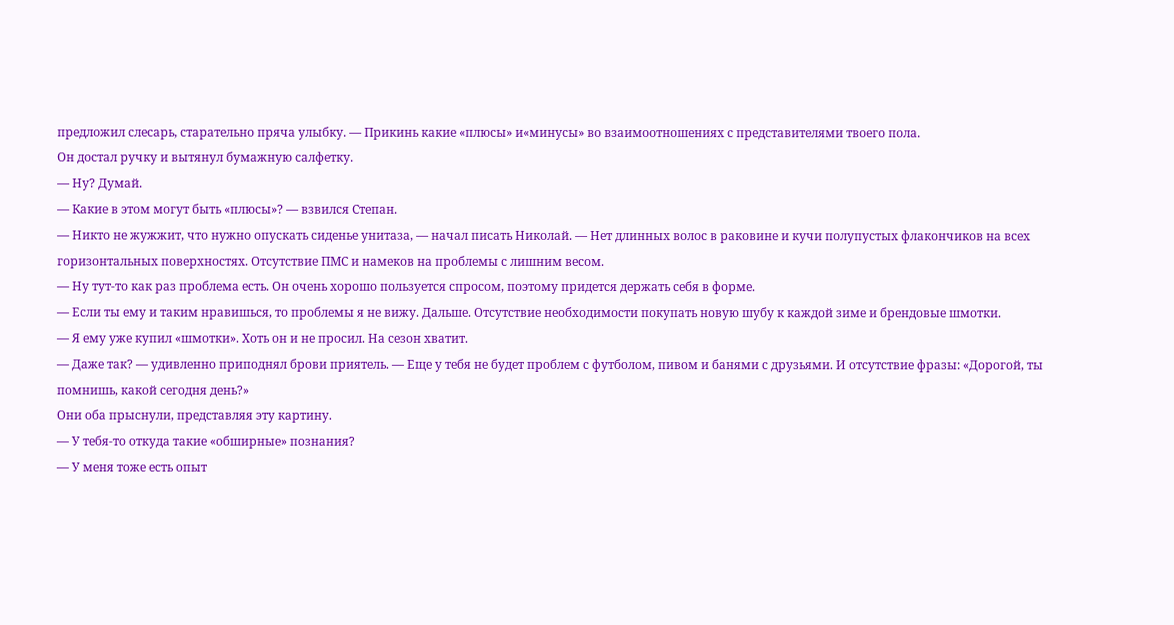предложил слесарь, старательно пряча улыбку. — Прикинь какие «плюсы» и«минусы» во взаимоотношениях с представителями твоего пола.
Он достал ручку и вытянул бумажную салфетку.
— Ну? Думай.
— Какие в этом могут быть «плюсы»? — взвился Степан.
— Никто не жужжит, что нужно опускать сиденье унитаза, — начал писать Николай. — Нет длинных волос в раковине и кучи полупустых флакончиков на всех горизонтальных поверхностях. Отсутствие ПМС и намеков на проблемы с лишним весом.
— Ну тут-то как раз проблема есть. Он очень хорошо пользуется спросом, поэтому придется держать себя в форме.
— Если ты ему и таким нравишься, то проблемы я не вижу. Дальше. Отсутствие необходимости покупать новую шубу к каждой зиме и брендовые шмотки.
— Я ему уже купил «шмотки». Хоть он и не просил. На сезон хватит.
— Даже так? — удивленно приподнял брови приятель. — Еще у тебя не будет проблем с футболом, пивом и банями с друзьями. И отсутствие фразы: «Дорогой, ты помнишь, какой сегодня день?»
Они оба прыснули, представляя эту картину.
— У тебя-то откуда такие «обширные» познания?
— У меня тоже есть опыт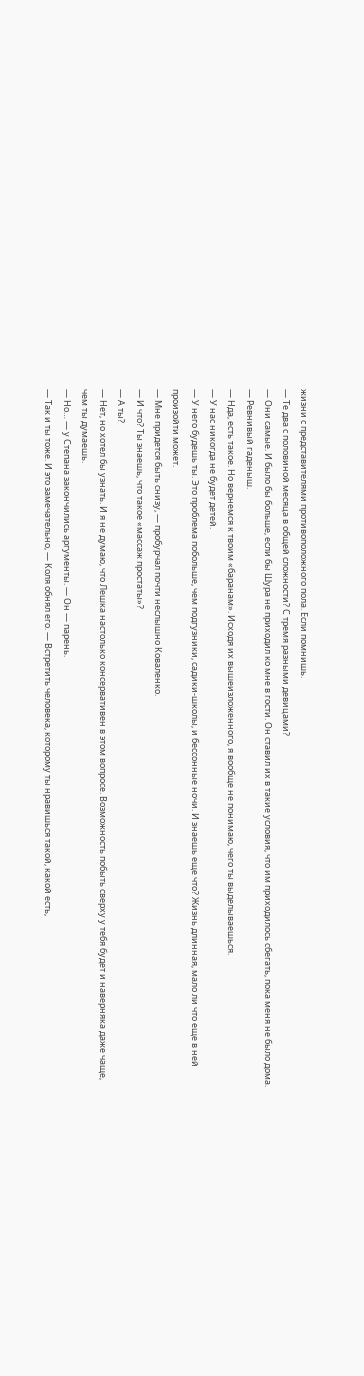жизни с представителями противоположного пола. Если помнишь.
— Те два с половиной месяца в общей сложности? С тремя разными девицами?
— Они самые. И было бы больше, если бы Шура не приходил ко мне в гости. Он ставил их в такие условия, что им приходилось сбегать, пока меня не было дома.
— Ревнивый гаденыш.
— Нда, есть такое. Но вернемся к твоим «баранам». Исходя их вышеизложенного, я вообще не понимаю, чего ты выделываешься.
— У нас никогда не будет детей.
— У него будешь ты. Это проблема побольше, чем подгузники, садики-школы, и бессонные ночи. И знаешь еще что? Жизнь длинная, мало ли что еще в ней произойти может.
— Мне придется быть снизу, — пробурчал почти неслышно Коваленко.
— И что? Ты знаешь, что такое «массаж простаты»?
— А ты?
— Нет, но хотел бы узнать. И я не думаю, что Лешка настолько консервативен в этом вопросе. Возможность побыть сверху у тебя будет и наверняка даже чаще, чем ты думаешь.
— Но… — у Степана закончились аргументы. — Он — парень.
— Так и ты тоже. И это замечательно, — Коля обнял его. — Встретить человека, которому ты нравишься такой, какой есть,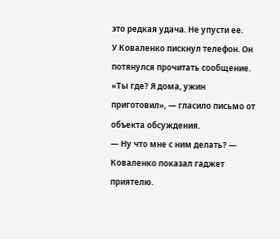это редкая удача. Не упусти ее.
У Коваленко пискнул телефон. Он потянулся прочитать сообщение.
«Ты где? Я дома, ужин приготовил», — гласило письмо от объекта обсуждения.
— Ну что мне с ним делать? — Коваленко показал гаджет приятелю.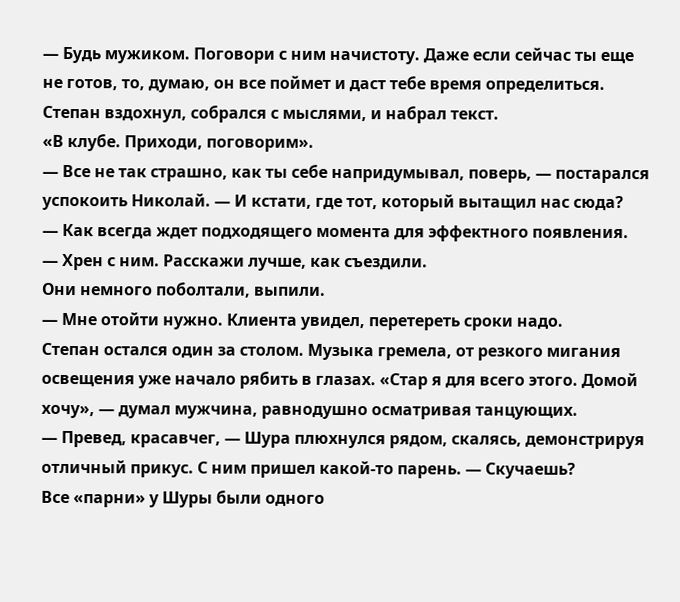— Будь мужиком. Поговори с ним начистоту. Даже если сейчас ты еще не готов, то, думаю, он все поймет и даст тебе время определиться.
Степан вздохнул, собрался с мыслями, и набрал текст.
«В клубе. Приходи, поговорим».
— Все не так страшно, как ты себе напридумывал, поверь, — постарался успокоить Николай. — И кстати, где тот, который вытащил нас сюда?
— Как всегда ждет подходящего момента для эффектного появления.
— Хрен с ним. Расскажи лучше, как съездили.
Они немного поболтали, выпили.
— Мне отойти нужно. Клиента увидел, перетереть сроки надо.
Степан остался один за столом. Музыка гремела, от резкого мигания освещения уже начало рябить в глазах. «Стар я для всего этого. Домой хочу», — думал мужчина, равнодушно осматривая танцующих.
— Превед, красавчег, — Шура плюхнулся рядом, скалясь, демонстрируя отличный прикус. С ним пришел какой-то парень. — Скучаешь?
Все «парни» у Шуры были одного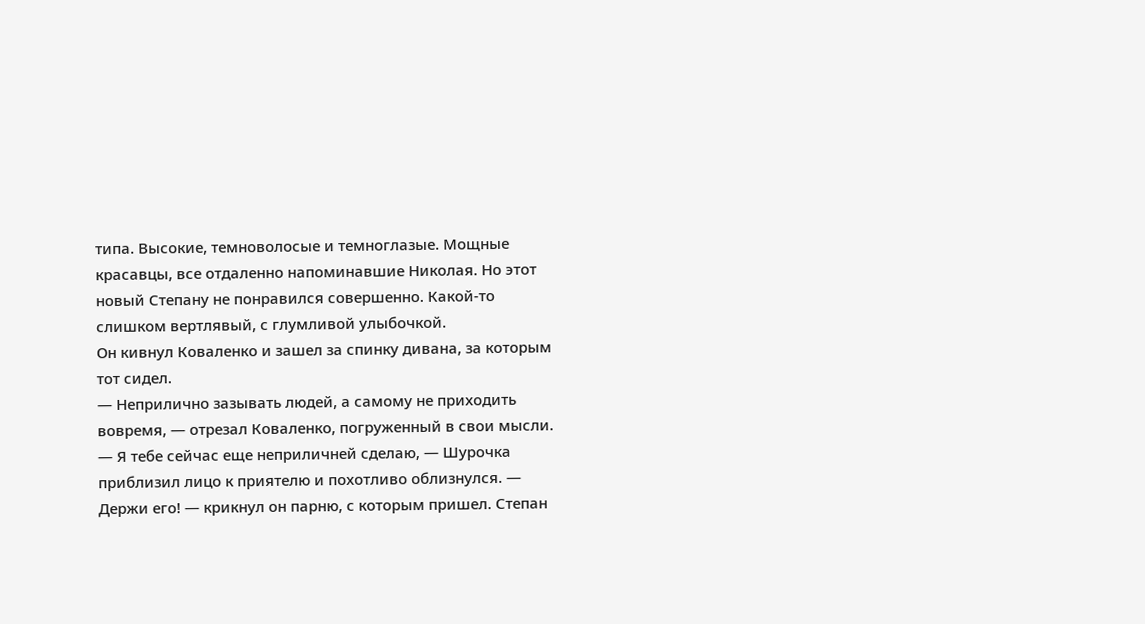типа. Высокие, темноволосые и темноглазые. Мощные красавцы, все отдаленно напоминавшие Николая. Но этот новый Степану не понравился совершенно. Какой-то слишком вертлявый, с глумливой улыбочкой.
Он кивнул Коваленко и зашел за спинку дивана, за которым тот сидел.
— Неприлично зазывать людей, а самому не приходить вовремя, — отрезал Коваленко, погруженный в свои мысли.
— Я тебе сейчас еще неприличней сделаю, — Шурочка приблизил лицо к приятелю и похотливо облизнулся. — Держи его! — крикнул он парню, с которым пришел. Степан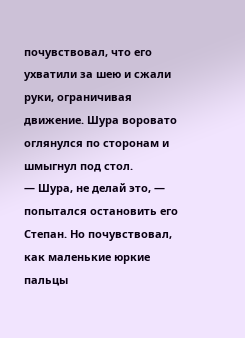почувствовал, что его ухватили за шею и сжали руки, ограничивая движение. Шура воровато оглянулся по сторонам и шмыгнул под стол.
— Шура, не делай это, — попытался остановить его Степан. Но почувствовал, как маленькие юркие пальцы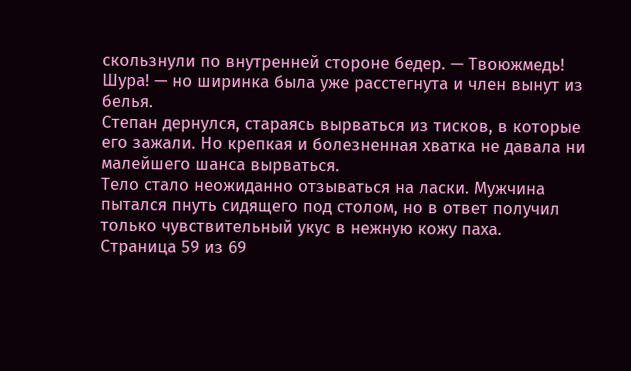скользнули по внутренней стороне бедер. — Твоюжмедь! Шура! — но ширинка была уже расстегнута и член вынут из белья.
Степан дернулся, стараясь вырваться из тисков, в которые его зажали. Но крепкая и болезненная хватка не давала ни малейшего шанса вырваться.
Тело стало неожиданно отзываться на ласки. Мужчина пытался пнуть сидящего под столом, но в ответ получил только чувствительный укус в нежную кожу паха.
Страница 59 из 69